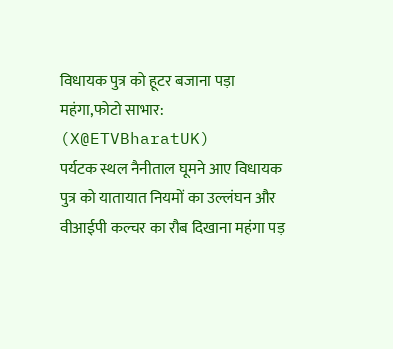विधायक पुत्र को हूटर बजाना पड़ा महंगा,फोटो साभार: (X@ETVBharatUK)
पर्यटक स्थल नैनीताल घूमने आए विधायक पुत्र को यातायात नियमों का उल्लंघन और वीआईपी कल्चर का रौब दिखाना महंगा पड़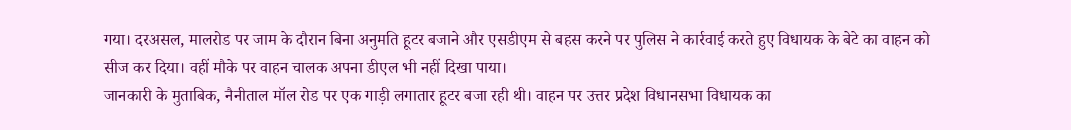गया। दरअसल, मालरोड पर जाम के दौरान बिना अनुमति हूटर बजाने और एसडीएम से बहस करने पर पुलिस ने कार्रवाई करते हुए विधायक के बेटे का वाहन को सीज कर दिया। वहीं मौके पर वाहन चालक अपना डीएल भी नहीं दिखा पाया।
जानकारी के मुताबिक, नैनीताल मॉल रोड पर एक गाड़ी लगातार हूटर बजा रही थी। वाहन पर उत्तर प्रदेश विधानसभा विधायक का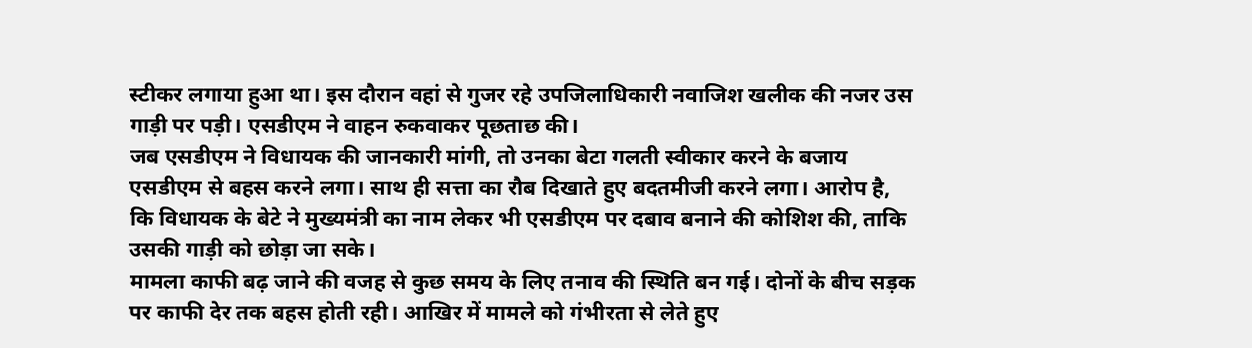स्टीकर लगाया हुआ था। इस दौरान वहां से गुजर रहे उपजिलाधिकारी नवाजिश खलीक की नजर उस गाड़ी पर पड़ी। एसडीएम ने वाहन रुकवाकर पूछताछ की।
जब एसडीएम ने विधायक की जानकारी मांगी, तो उनका बेटा गलती स्वीकार करने के बजाय एसडीएम से बहस करने लगा। साथ ही सत्ता का रौब दिखाते हुए बदतमीजी करने लगा। आरोप है, कि विधायक के बेटे ने मुख्यमंत्री का नाम लेकर भी एसडीएम पर दबाव बनाने की कोशिश की, ताकि उसकी गाड़ी को छोड़ा जा सके।
मामला काफी बढ़ जाने की वजह से कुछ समय के लिए तनाव की स्थिति बन गई। दोनों के बीच सड़क पर काफी देर तक बहस होती रही। आखिर में मामले को गंभीरता से लेते हुए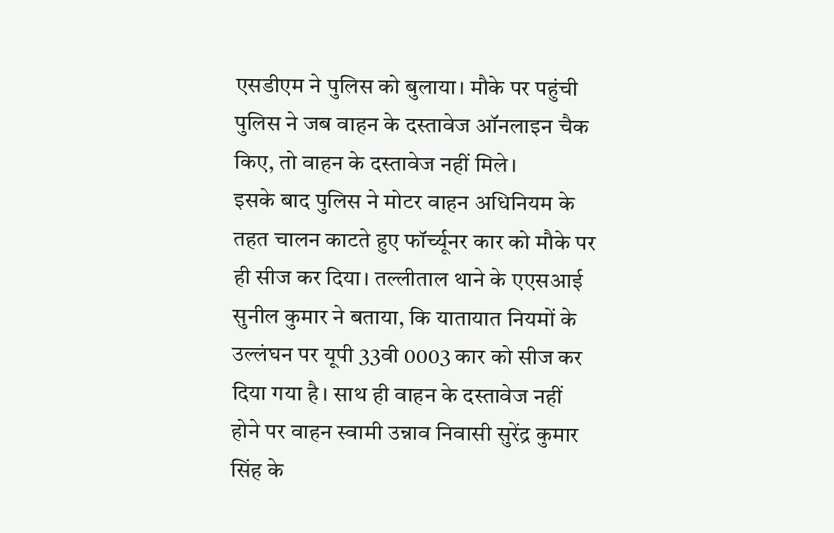एसडीएम ने पुलिस को बुलाया। मौके पर पहुंची पुलिस ने जब वाहन के दस्तावेज ऑनलाइन चैक किए, तो वाहन के दस्तावेज नहीं मिले।
इसके बाद पुलिस ने मोटर वाहन अधिनियम के तहत चालन काटते हुए फॉर्च्यूनर कार को मौके पर ही सीज कर दिया। तल्लीताल थाने के एएसआई सुनील कुमार ने बताया, कि यातायात नियमों के उल्लंघन पर यूपी 33वी 0003 कार को सीज कर दिया गया है। साथ ही वाहन के दस्तावेज नहीं होने पर वाहन स्वामी उन्नाव निवासी सुरेंद्र कुमार सिंह के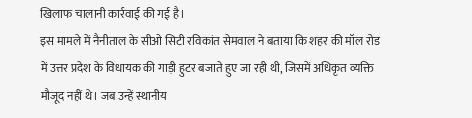खिलाफ चालानी कार्रवाई की गई है।
इस मामले में नैनीताल के सीओ सिटी रविकांत सेमवाल ने बताया कि शहर की मॉल रोड में उत्तर प्रदेश के विधायक की गाड़ी हुटर बजाते हुए जा रही थी, जिसमें अधिकृत व्यक्ति मौजूद नहीं थे। जब उन्हें स्थानीय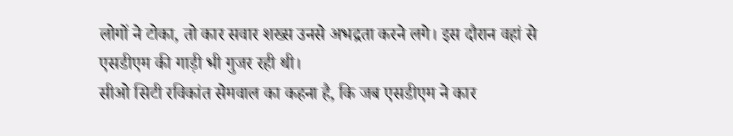लोगों ने टोका, तो कार सवार शख्स उनसे अभद्रता करने लगे। इस दौरान वहां से एसडीएम की गाड़ी भी गुजर रही थी।
सीओ सिटी रविकांत सेमवाल का कहना है, कि जब एसडीएम ने कार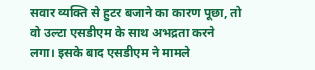सवार व्यक्ति से हुटर बजाने का कारण पूछा, तो वो उल्टा एसडीएम के साथ अभद्रता करने लगा। इसके बाद एसडीएम ने मामले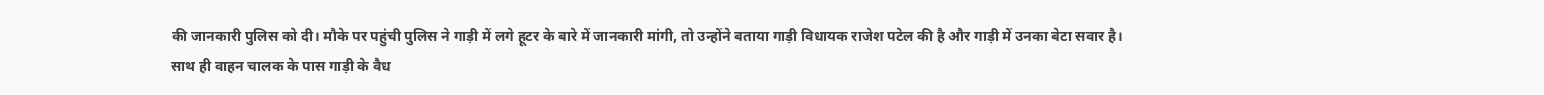की जानकारी पुलिस को दी। मौके पर पहुंची पुलिस ने गाड़ी में लगे हूटर के बारे में जानकारी मांगी, तो उन्होंने बताया गाड़ी विधायक राजेश पटेल की है और गाड़ी में उनका बेटा सवार है।
साथ ही वाहन चालक के पास गाड़ी के वैध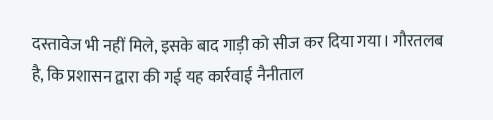दस्तावेज भी नहीं मिले, इसके बाद गाड़ी को सीज कर दिया गया। गौरतलब है, कि प्रशासन द्वारा की गई यह कार्रवाई नैनीताल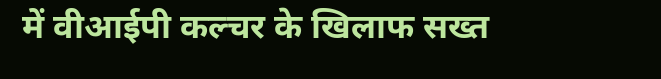में वीआईपी कल्चर के खिलाफ सख्त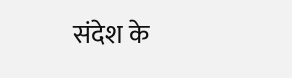संदेश के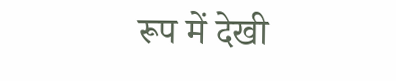रूप में देखी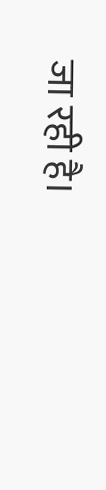जा रही है।